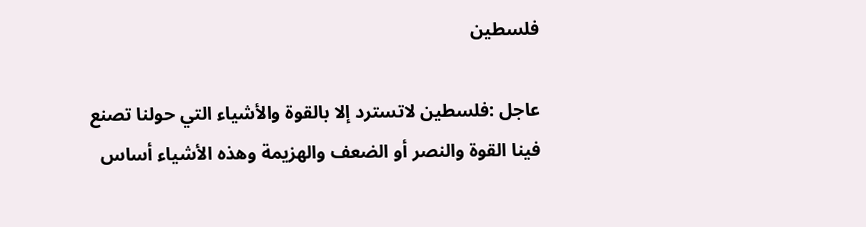فلسطين

عاجل :فلسطين لاتسترد إلا بالقوة والأشياء التي حولنا تصنع فينا القوة والنصر أو الضعف والهزيمة وهذه الأشياء أساس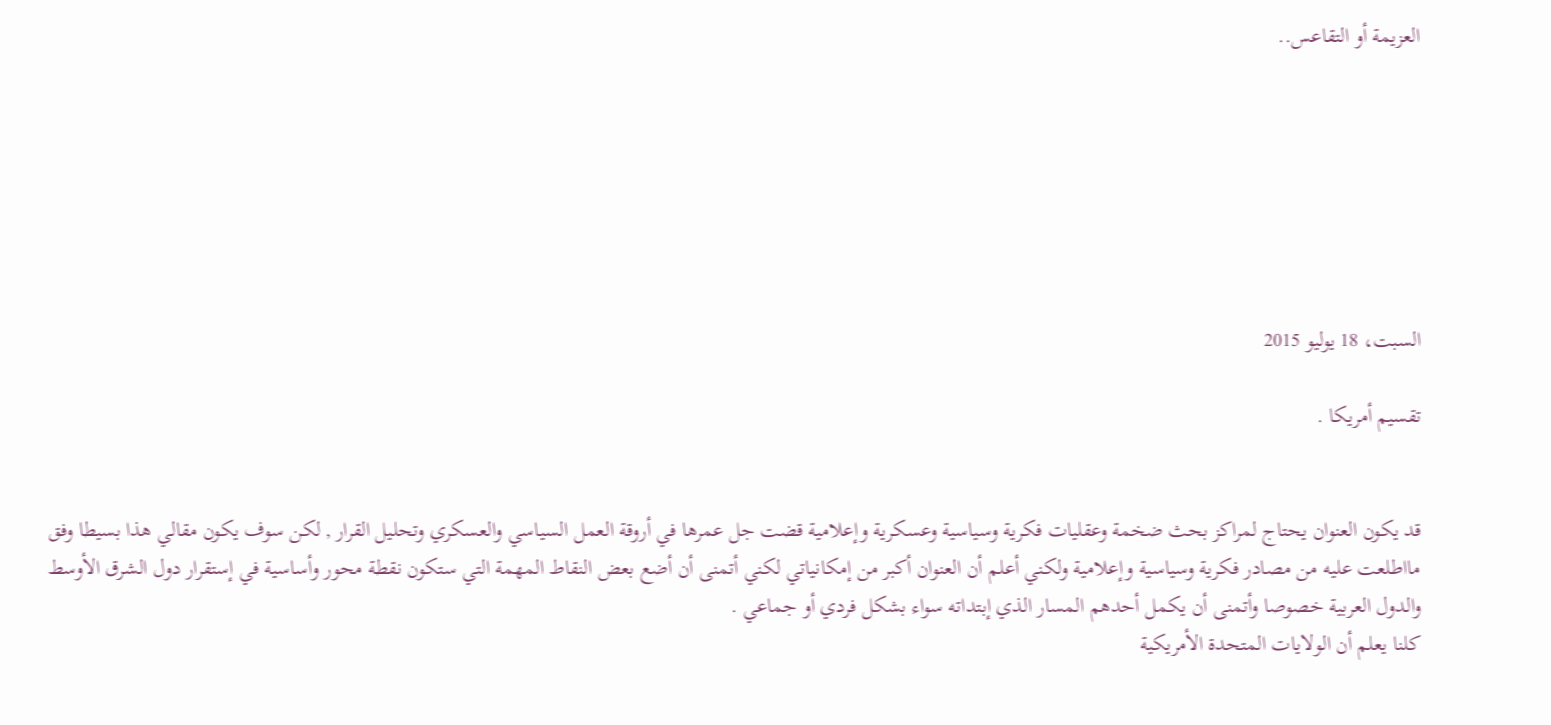العزيمة أو التقاعس..







السبت، 18 يوليو 2015

تقسيم أمريكا .


قد يكون العنوان يحتاج لمراكز بحث ضخمة وعقليات فكرية وسياسية وعسكرية وإعلامية قضت جل عمرها في أروقة العمل السياسي والعسكري وتحليل القرار , لكن سوف يكون مقالي هذا بسيطا وفق مااطلعت عليه من مصادر فكرية وسياسية وإعلامية ولكني أعلم أن العنوان أكبر من إمكانياتي لكني أتمنى أن أضع بعض النقاط المهمة التي ستكون نقطة محور وأساسية في إستقرار دول الشرق الأوسط والدول العربية خصوصا وأتمنى أن يكمل أحدهم المسار الذي إبتداته سواء بشكل فردي أو جماعي .
كلنا يعلم أن الولايات المتحدة الأمريكية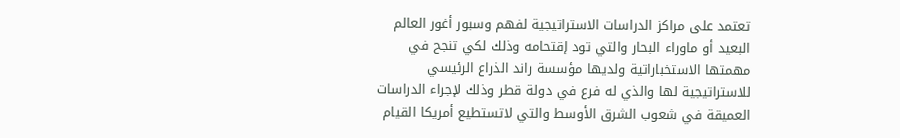تعتمد على مراكز الدراسات الاستراتيجية لفهم وسبور أغور العالم البعيد أو ماوراء البحار والتي تود إقتحامه وذلك لكي تنجح في مهمتها الاستخباراتية ولديها مؤسسة راند الذراع الرئيسي للاستراتيجية لها والذي له فرع في دولة قطر وذلك لإجراء الدراسات العميقة في شعوب الشرق الأوسط والتي لاتستطيع أمريكا القيام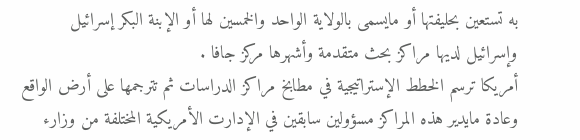به تستعين بحليفتها أو مايسمى بالولاية الواحد والخمسين لها أو الإبنة البكر إسرائيل وإسرائيل لديها مراكز بحث متقدمة وأشهرها مركز جافا .
أمريكا ترسم الخطط الإستراتيجية في مطابخ مراكز الدراسات ثم تترجمها على أرض الواقع وعادة مايدير هذه المراكز مسؤولين سابقين في الإدارت الأمريكية المختلفة من وزارء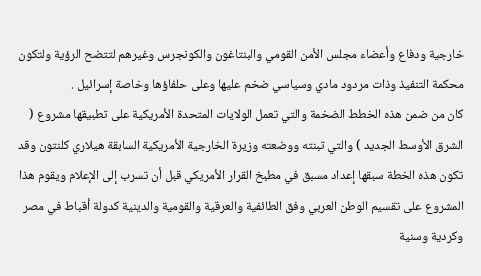خارجية ودفاع وأعضاء مجلس الأمن القومي والبنتاغون والكونجرس وغيرهم لتتضح الرؤية ولتكون محكمة التنفيذ وذات مردود مادي وسياسي ضخم عليها وعلى حلفاؤها وخاصة إسرائيل .
كان من ضمن هذه الخطط الضخمة والتي تعمل الولايات المتحدة الأمريكية على تطبيقها مشروع ( الشرق الأوسط الجديد ) والتي تبنته ووضعته وزيرة الخارجية الأمريكية السابقة هيلاري كلنتون وقد تكون هذه الخطة سبقها إعداد مسبق في مطبخ القرار الأمريكي قبل أن تسرب إلى الإعلام ويقوم هذا المشروع على تقسيم الوطن العربي وفق الطائفية والعرقية والقومية والدينية كدولة أقباط في مصر وكردية وسنية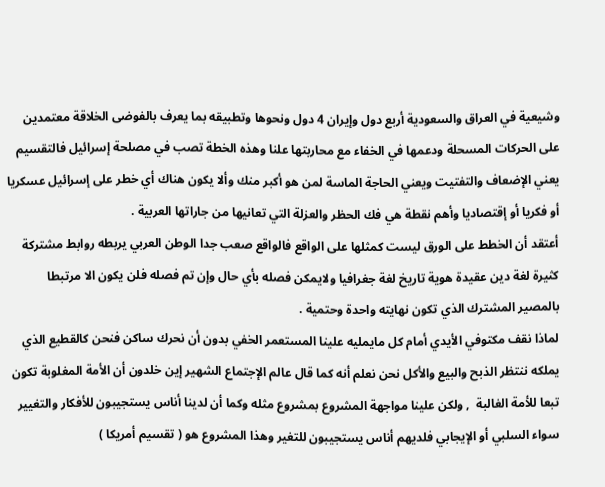وشيعية في العراق والسعودية أربع دول وإيران 4 دول ونحوها وتطبيقه بما يعرف بالفوضى الخلاقة معتمدين على الحركات المسحلة ودعمها في الخفاء مع محاربتها علنا وهذه الخطة تصب في مصلحة إسرائيل فالتقسيم يعني الإضعاف والتفتيت ويعني الحاجة الماسة لمن هو أكبر منك وألا يكون هناك أي خطر على إسرائيل عسكريا أو فكريا أو إقتصاديا وأهم نقطة هي فك الحظر والعزلة التي تعانيها من جاراتها العربية .
أعتقد أن الخطط على الورق ليست كمثلها على الواقع فالواقع صعب جدا الوطن العربي يربطه روابط مشتركة كثيرة لغة دين عقيدة هوية تاريخ لغة جغرافيا ولايمكن فصله بأي حال وإن تم فصله فلن يكون الا مرتبطا بالمصير المشترك الذي تكون نهايته واحدة وحتمية .
لماذا نقف مكتوفي الأيدي أمام كل مايمليه علينا المستعمر الخفي بدون أن نحرك ساكن فنحن كالقطيع الذي يملكه ننتظر الذبح والبيع والأكل نحن نعلم أنه كما قال عالم الإجتماع الشهير إين خلدون أن الأمة المغلوبة تكون تبعا للأمة الغالبة  , ولكن علينا مواجهة المشروع بمشروع مثله وكما أن لدينا أناس يستجيبون للأفكار والتغيير سواء السلبي أو الإيجابي فلديهم أناس يستجيبون للتغير وهذا المشروع هو ( تقسيم أمريكا )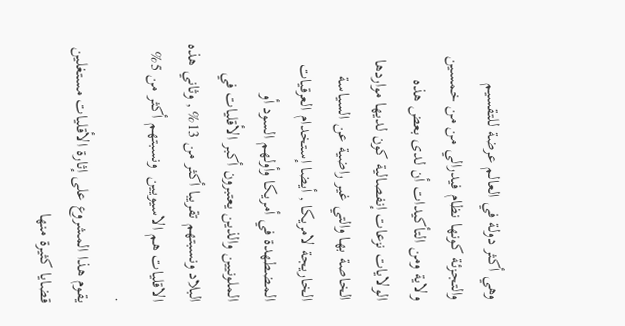وهي أكثر دولة في العالم عرضة للتقسيم والتجزئة كونها نظام فيدرالي من من خمسين ولاية ومن التأكيدات أن لدى بعض هذه الولايات نزعات إنفصالية كون لديها مواردها الخاصة بها والتي غير راضية عن السياسة الخاريجة لامريكا , أيضا إستخدام العرقيات المضطهدة في أمريكا وأولهم السود أو الملونيين والذين يعتبرون أكبر الأقليات في البلاد ونسبتهم تقريبا أكثر من 13% , وثاني هذه الاقليات هم الاسيويين  ونسبتهم أكثر من 5% .
يقوم هذا المشروع على إثارة الأقليات مستغلين قضايا كثيرة منها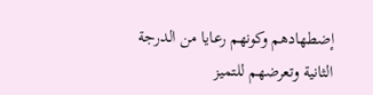إضطهادهم وكونهم رعايا من الدرجة الثانية وتعرضهم للتميز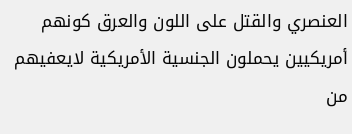العنصري والقتل على اللون والعرق كونهم أمريكيين يحملون الجنسية الأمريكية لايعفيهم من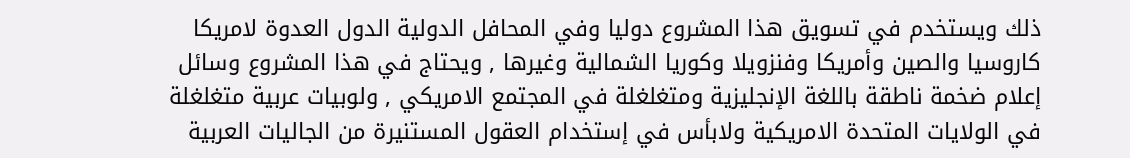ذلك ويستخدم في تسويق هذا المشروع دوليا وفي المحافل الدولية الدول العدوة لامريكا كاروسيا والصين وأمريكا وفنزويلا وكوريا الشمالية وغيرها , ويحتاج في هذا المشروع وسائل إعلام ضخمة ناطقة باللغة الإنجليزية ومتغلغلة في المجتمع الامريكي , ولوبيات عربية متغلغلة في الولايات المتحدة الامريكية ولابأس في إستخدام العقول المستنيرة من الجاليات العربية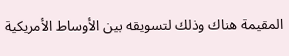المقيمة هناك وذلك لتسويقه بين الأوساط الأمريكية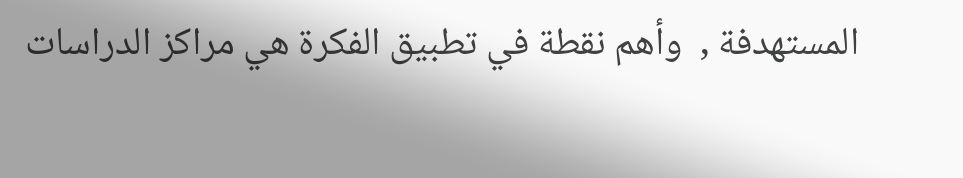المستهدفة ,  وأهم نقطة في تطبيق الفكرة هي مراكز الدراسات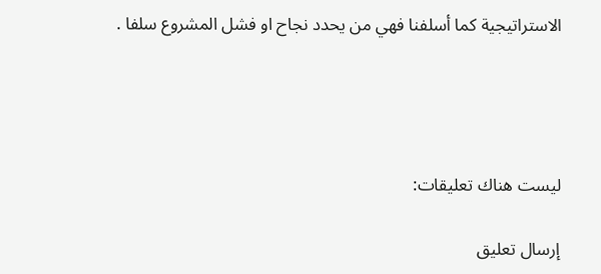الاستراتيجية كما أسلفنا فهي من يحدد نجاح او فشل المشروع سلفا .




ليست هناك تعليقات:

إرسال تعليق